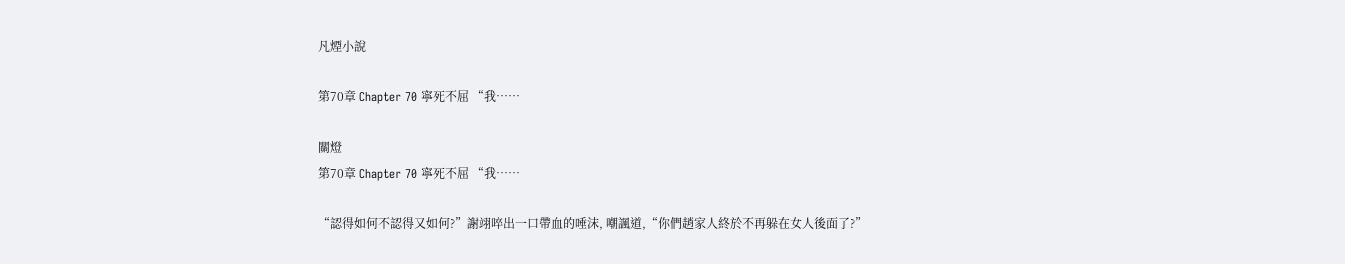凡煙小說

第70章 Chapter 70 寧死不屈 “我……

關燈
第70章 Chapter 70 寧死不屈 “我……

“認得如何不認得又如何?”謝翊啐出一口帶血的唾沫, 嘲諷道,“你們趙家人終於不再躲在女人後面了?”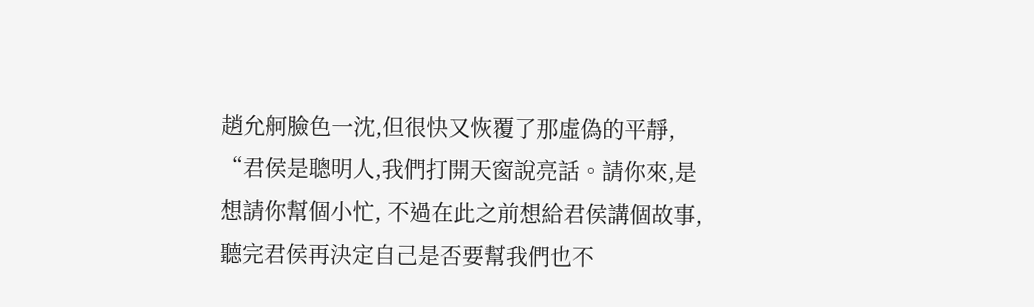趙允舸臉色一沈,但很快又恢覆了那虛偽的平靜, “君侯是聰明人,我們打開天窗說亮話。請你來,是想請你幫個小忙, 不過在此之前想給君侯講個故事,聽完君侯再決定自己是否要幫我們也不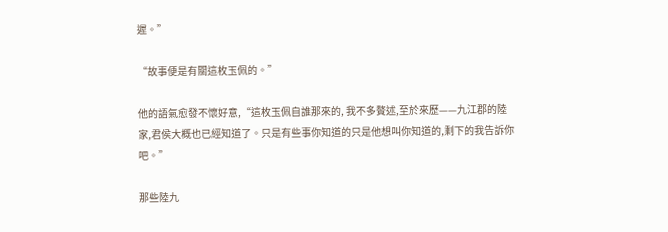遲。”

“故事便是有關這枚玉佩的。”

他的語氣愈發不懷好意,“這枚玉佩自誰那來的, 我不多贅述,至於來歷——九江郡的陸家,君侯大概也已經知道了。只是有些事你知道的只是他想叫你知道的,剩下的我告訴你吧。”

那些陸九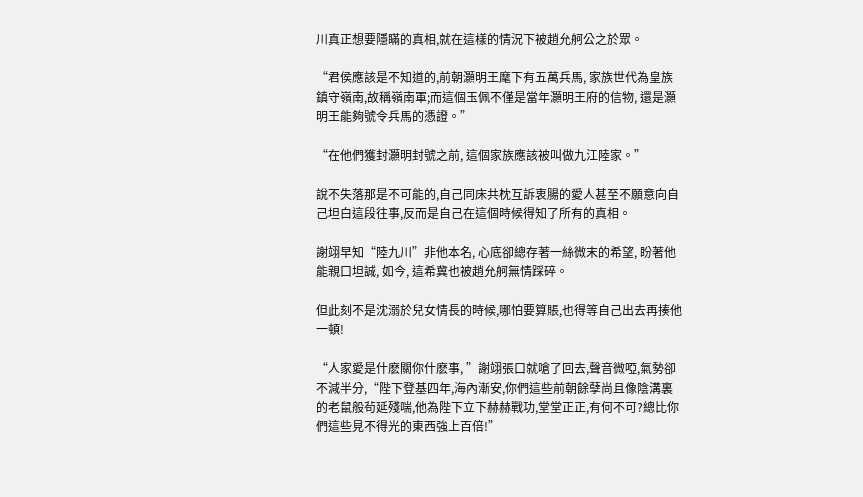川真正想要隱瞞的真相,就在這樣的情況下被趙允舸公之於眾。

“君侯應該是不知道的,前朝灝明王麾下有五萬兵馬, 家族世代為皇族鎮守嶺南,故稱嶺南軍;而這個玉佩不僅是當年灝明王府的信物, 還是灝明王能夠號令兵馬的憑證。”

“在他們獲封灝明封號之前, 這個家族應該被叫做九江陸家。”

說不失落那是不可能的,自己同床共枕互訴衷腸的愛人甚至不願意向自己坦白這段往事,反而是自己在這個時候得知了所有的真相。

謝翊早知“陸九川”非他本名, 心底卻總存著一絲微末的希望, 盼著他能親口坦誠, 如今, 這希冀也被趙允舸無情踩碎。

但此刻不是沈溺於兒女情長的時候,哪怕要算賬,也得等自己出去再揍他一頓!

“人家愛是什麽關你什麽事, ”謝翊張口就嗆了回去,聲音微啞,氣勢卻不減半分,“陛下登基四年,海內漸安,你們這些前朝餘孽尚且像陰溝裏的老鼠般茍延殘喘,他為陛下立下赫赫戰功,堂堂正正,有何不可?總比你們這些見不得光的東西強上百倍!”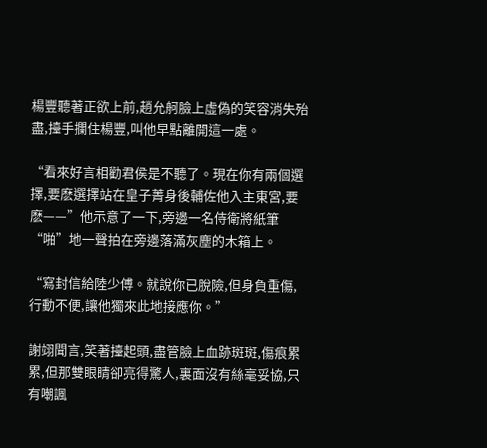楊豐聽著正欲上前,趙允舸臉上虛偽的笑容消失殆盡,擡手攔住楊豐,叫他早點離開這一處。

“看來好言相勸君侯是不聽了。現在你有兩個選擇,要麽選擇站在皇子菁身後輔佐他入主東宮,要麽——”他示意了一下,旁邊一名侍衛將紙筆“啪”地一聲拍在旁邊落滿灰塵的木箱上。

“寫封信給陸少傅。就說你已脫險,但身負重傷,行動不便,讓他獨來此地接應你。”

謝翊聞言,笑著擡起頭,盡管臉上血跡斑斑,傷痕累累,但那雙眼睛卻亮得驚人,裏面沒有絲毫妥協,只有嘲諷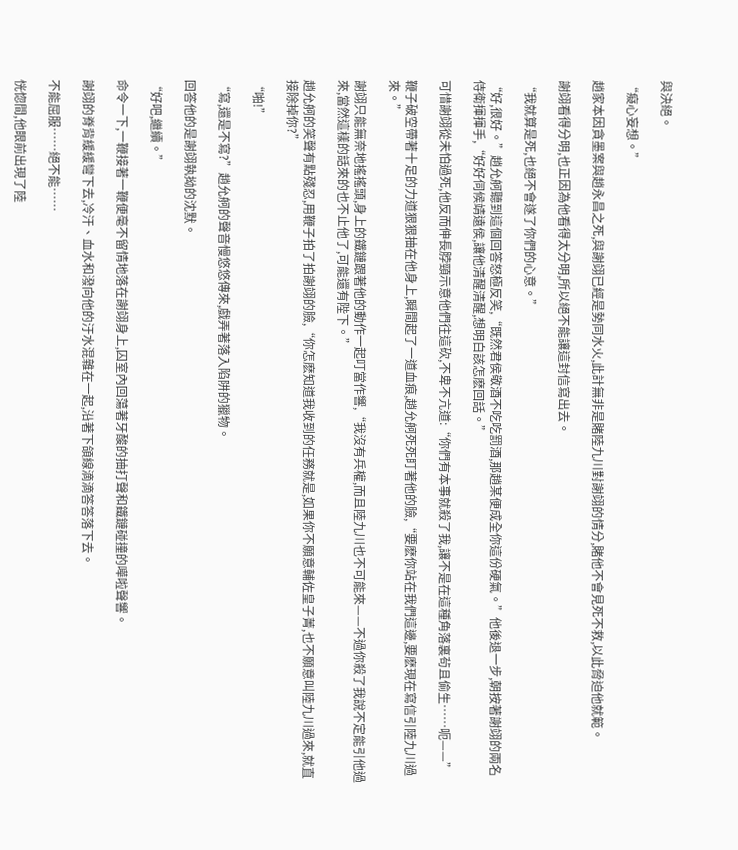與決絕。

“癡心妄想。”

趙家本因貪墨案與趙永昌之死,與謝翊已經是勢同水火,此計無非是賭陸九川對謝翊的情分,賭他不會見死不救,以此脅迫他就範。

謝翊看得分明,也正因為他看得太分明,所以絕不能讓這封信寫出去。

“我就算是死,也絕不會遂了你們的心意。”

“好,很好。”趙允舸聽到這個回答怒極反笑,“既然君侯敬酒不吃吃罰酒,那趙某便成全你這份硬氣。”他後退一步,朝按著謝翊的兩名侍衛揮揮手,“好好伺候靖遠侯,讓他清醒清醒,想明白該怎麽回話。”

可惜謝翊從未怕過死,他反而伸長脖頸示意他們往這砍,不卑不亢道:“你們有本事就殺了我,讓不是在這種角落裏茍且偷生……呃——”

鞭子破空帶著十足的力道狠狠抽在他身上,瞬間起了一道血痕,趙允舸死死盯著他的臉,“要麽你站在我們這邊,要麽現在寫信引陸九川過來。”

謝翊只能無奈地搖搖頭,身上的鐵鏈跟著他的動作一起叮當作響,“我沒有兵權,而且陸九川也不可能來——不過你殺了我說不定能引他過來,當然這樣的話來的也不止他了,可能還有陛下。”

趙允舸的笑聲有點殘忍,用鞭子拍了拍謝翊的臉,“你怎麽知道我收到的任務就是,如果你不願意輔佐皇子菁,也不願意叫陸九川過來,就直接除掉你?”

“啪!”

“寫,還是不寫?”趙允舸的聲音慢悠悠傳來,戲弄著落入陷阱的獵物。

回答他的是謝翊執拗的沈默。

“好吧,繼續。”

命令一下,一鞭接著一鞭便毫不留情地落在謝翊身上,囚室內回蕩著牙酸的抽打聲和鐵鏈碰撞的嘩啦聲響。

謝翊的脊背緩緩彎下去,冷汗、血水和潑向他的汙水混雜在一起,沿著下頜線滴滴答答落下去。

不能屈服……絕不能……

恍惚間,他眼前出現了陸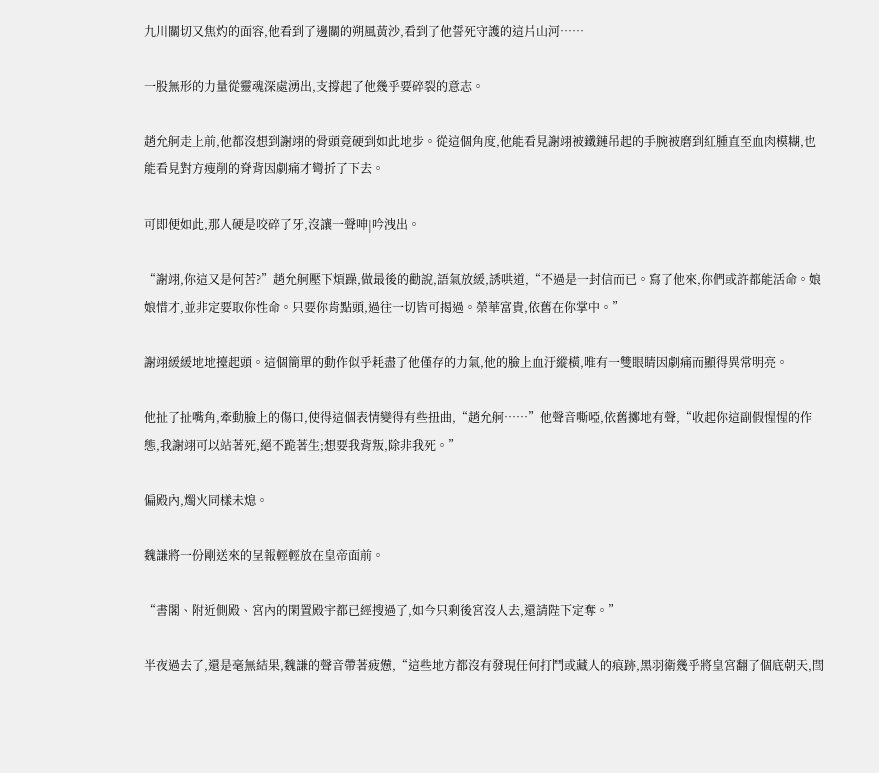九川關切又焦灼的面容,他看到了邊關的朔風黃沙,看到了他誓死守護的這片山河……

一股無形的力量從靈魂深處湧出,支撐起了他幾乎要碎裂的意志。

趙允舸走上前,他都沒想到謝翊的骨頭竟硬到如此地步。從這個角度,他能看見謝翊被鐵鏈吊起的手腕被磨到紅腫直至血肉模糊,也能看見對方瘦削的脊背因劇痛才彎折了下去。

可即便如此,那人硬是咬碎了牙,沒讓一聲呻|吟洩出。

“謝翊,你這又是何苦?”趙允舸壓下煩躁,做最後的勸說,語氣放緩,誘哄道,“不過是一封信而已。寫了他來,你們或許都能活命。娘娘惜才,並非定要取你性命。只要你肯點頭,過往一切皆可揭過。榮華富貴,依舊在你掌中。”

謝翊緩緩地地擡起頭。這個簡單的動作似乎耗盡了他僅存的力氣,他的臉上血汙縱橫,唯有一雙眼睛因劇痛而顯得異常明亮。

他扯了扯嘴角,牽動臉上的傷口,使得這個表情變得有些扭曲,“趙允舸……”他聲音嘶啞,依舊擲地有聲,“收起你這副假惺惺的作態,我謝翊可以站著死,絕不跪著生;想要我背叛,除非我死。”

偏殿內,燭火同樣未熄。

魏謙將一份剛送來的呈報輕輕放在皇帝面前。

“書閣、附近側殿、宮內的閑置殿宇都已經搜過了,如今只剩後宮沒人去,還請陛下定奪。”

半夜過去了,還是毫無結果,魏謙的聲音帶著疲憊,“這些地方都沒有發現任何打鬥或藏人的痕跡,黑羽衛幾乎將皇宮翻了個底朝天,閆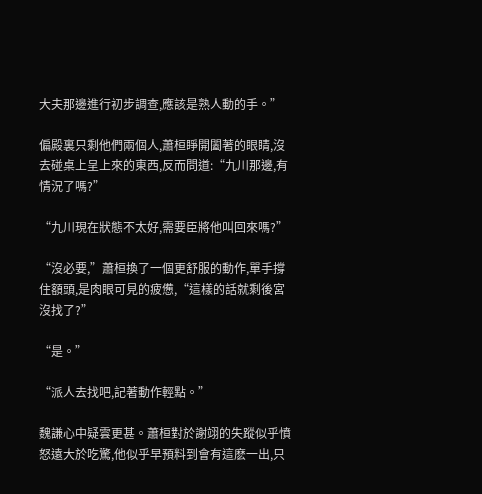大夫那邊進行初步調查,應該是熟人動的手。”

偏殿裏只剩他們兩個人,蕭桓睜開闔著的眼睛,沒去碰桌上呈上來的東西,反而問道:“九川那邊,有情況了嗎?”

“九川現在狀態不太好,需要臣將他叫回來嗎?”

“沒必要,”蕭桓換了一個更舒服的動作,單手撐住額頭,是肉眼可見的疲憊,“這樣的話就剩後宮沒找了?”

“是。”

“派人去找吧,記著動作輕點。”

魏謙心中疑雲更甚。蕭桓對於謝翊的失蹤似乎憤怒遠大於吃驚,他似乎早預料到會有這麽一出,只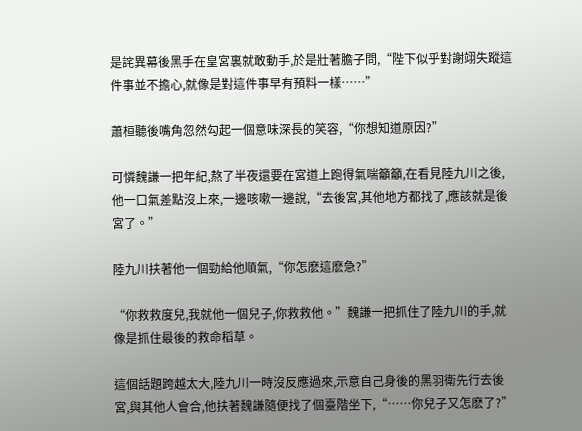是詫異幕後黑手在皇宮裏就敢動手,於是壯著膽子問,“陛下似乎對謝翊失蹤這件事並不擔心,就像是對這件事早有預料一樣……”

蕭桓聽後嘴角忽然勾起一個意味深長的笑容,“你想知道原因?”

可憐魏謙一把年紀,熬了半夜還要在宮道上跑得氣喘籲籲,在看見陸九川之後,他一口氣差點沒上來,一邊咳嗽一邊說,“去後宮,其他地方都找了,應該就是後宮了。”

陸九川扶著他一個勁給他順氣,“你怎麽這麽急?”

“你救救度兒,我就他一個兒子,你救救他。”魏謙一把抓住了陸九川的手,就像是抓住最後的救命稻草。

這個話題跨越太大,陸九川一時沒反應過來,示意自己身後的黑羽衛先行去後宮,與其他人會合,他扶著魏謙隨便找了個臺階坐下,“……你兒子又怎麽了?”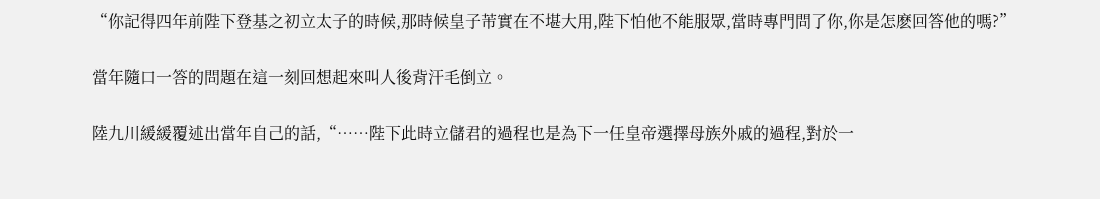“你記得四年前陛下登基之初立太子的時候,那時候皇子芾實在不堪大用,陛下怕他不能服眾,當時專門問了你,你是怎麽回答他的嗎?”

當年隨口一答的問題在這一刻回想起來叫人後背汗毛倒立。

陸九川緩緩覆述出當年自己的話,“……陛下此時立儲君的過程也是為下一任皇帝選擇母族外戚的過程,對於一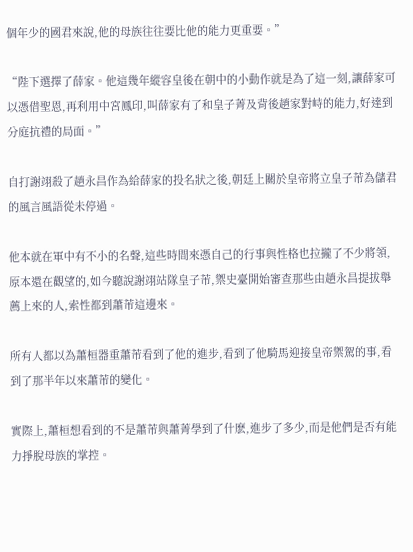個年少的國君來說,他的母族往往要比他的能力更重要。”

“陛下選擇了薛家。他這幾年縱容皇後在朝中的小動作就是為了這一刻,讓薛家可以憑借聖恩,再利用中宮鳳印,叫薛家有了和皇子菁及背後趙家對峙的能力,好達到分庭抗禮的局面。”

自打謝翊殺了趙永昌作為給薛家的投名狀之後,朝廷上關於皇帝將立皇子芾為儲君的風言風語從未停過。

他本就在軍中有不小的名聲,這些時間來憑自己的行事與性格也拉攏了不少將領,原本還在觀望的,如今聽說謝翊站隊皇子芾,禦史臺開始審查那些由趙永昌提拔舉薦上來的人,索性都到蕭芾這邊來。

所有人都以為蕭桓器重蕭芾看到了他的進步,看到了他騎馬迎接皇帝禦駕的事,看到了那半年以來蕭芾的變化。

實際上,蕭桓想看到的不是蕭芾與蕭菁學到了什麽,進步了多少,而是他們是否有能力掙脫母族的掌控。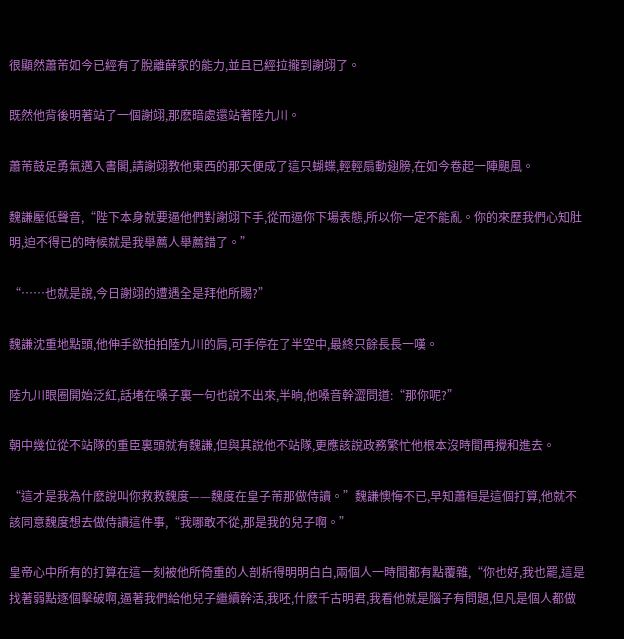很顯然蕭芾如今已經有了脫離薛家的能力,並且已經拉攏到謝翊了。

既然他背後明著站了一個謝翊,那麽暗處還站著陸九川。

蕭芾鼓足勇氣邁入書閣,請謝翊教他東西的那天便成了這只蝴蝶,輕輕扇動翅膀,在如今卷起一陣颶風。

魏謙壓低聲音,“陛下本身就要逼他們對謝翊下手,從而逼你下場表態,所以你一定不能亂。你的來歷我們心知肚明,迫不得已的時候就是我舉薦人舉薦錯了。”

“……也就是說,今日謝翊的遭遇全是拜他所賜?”

魏謙沈重地點頭,他伸手欲拍拍陸九川的肩,可手停在了半空中,最終只餘長長一嘆。

陸九川眼圈開始泛紅,話堵在嗓子裏一句也說不出來,半晌,他嗓音幹澀問道:“那你呢?”

朝中幾位從不站隊的重臣裏頭就有魏謙,但與其說他不站隊,更應該說政務繁忙他根本沒時間再攪和進去。

“這才是我為什麽說叫你救救魏度——魏度在皇子芾那做侍讀。”魏謙懊悔不已,早知蕭桓是這個打算,他就不該同意魏度想去做侍讀這件事,“我哪敢不從,那是我的兒子啊。”

皇帝心中所有的打算在這一刻被他所倚重的人剖析得明明白白,兩個人一時間都有點覆雜,“你也好,我也罷,這是找著弱點逐個擊破啊,逼著我們給他兒子繼續幹活,我呸,什麽千古明君,我看他就是腦子有問題,但凡是個人都做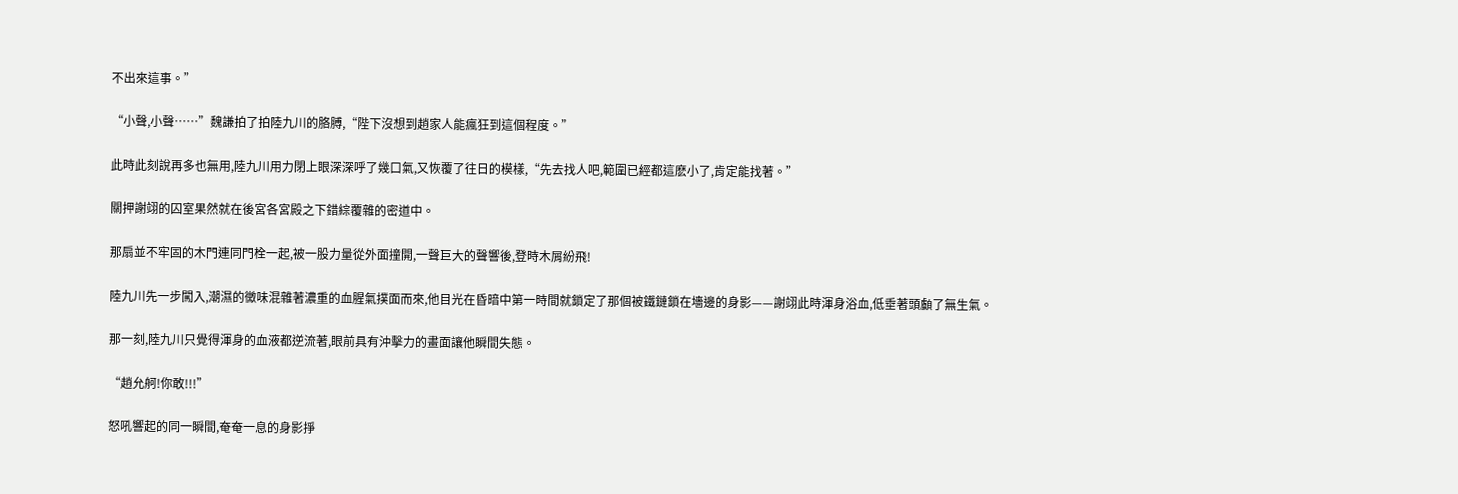不出來這事。”

“小聲,小聲……”魏謙拍了拍陸九川的胳膊,“陛下沒想到趙家人能瘋狂到這個程度。”

此時此刻說再多也無用,陸九川用力閉上眼深深呼了幾口氣,又恢覆了往日的模樣,“先去找人吧,範圍已經都這麽小了,肯定能找著。”

關押謝翊的囚室果然就在後宮各宮殿之下錯綜覆雜的密道中。

那扇並不牢固的木門連同門栓一起,被一股力量從外面撞開,一聲巨大的聲響後,登時木屑紛飛!

陸九川先一步闖入,潮濕的黴味混雜著濃重的血腥氣撲面而來,他目光在昏暗中第一時間就鎖定了那個被鐵鏈鎖在墻邊的身影——謝翊此時渾身浴血,低垂著頭顱了無生氣。

那一刻,陸九川只覺得渾身的血液都逆流著,眼前具有沖擊力的畫面讓他瞬間失態。

“趙允舸!你敢!!!”

怒吼響起的同一瞬間,奄奄一息的身影掙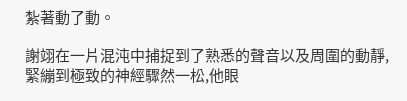紮著動了動。

謝翊在一片混沌中捕捉到了熟悉的聲音以及周圍的動靜,緊繃到極致的神經驟然一松,他眼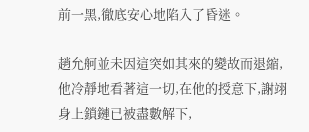前一黑,徹底安心地陷入了昏迷。

趙允舸並未因這突如其來的變故而退縮,他冷靜地看著這一切,在他的授意下,謝翊身上鎖鏈已被盡數解下,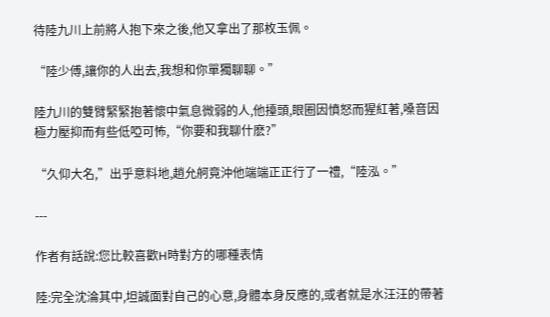待陸九川上前將人抱下來之後,他又拿出了那枚玉佩。

“陸少傅,讓你的人出去,我想和你單獨聊聊。”

陸九川的雙臂緊緊抱著懷中氣息微弱的人,他擡頭,眼圈因憤怒而猩紅著,嗓音因極力壓抑而有些低啞可怖,“你要和我聊什麽?”

“久仰大名,”出乎意料地,趙允舸竟沖他端端正正行了一禮,“陸泓。”

---

作者有話說:您比較喜歡H時對方的哪種表情

陸:完全沈淪其中,坦誠面對自己的心意,身體本身反應的,或者就是水汪汪的帶著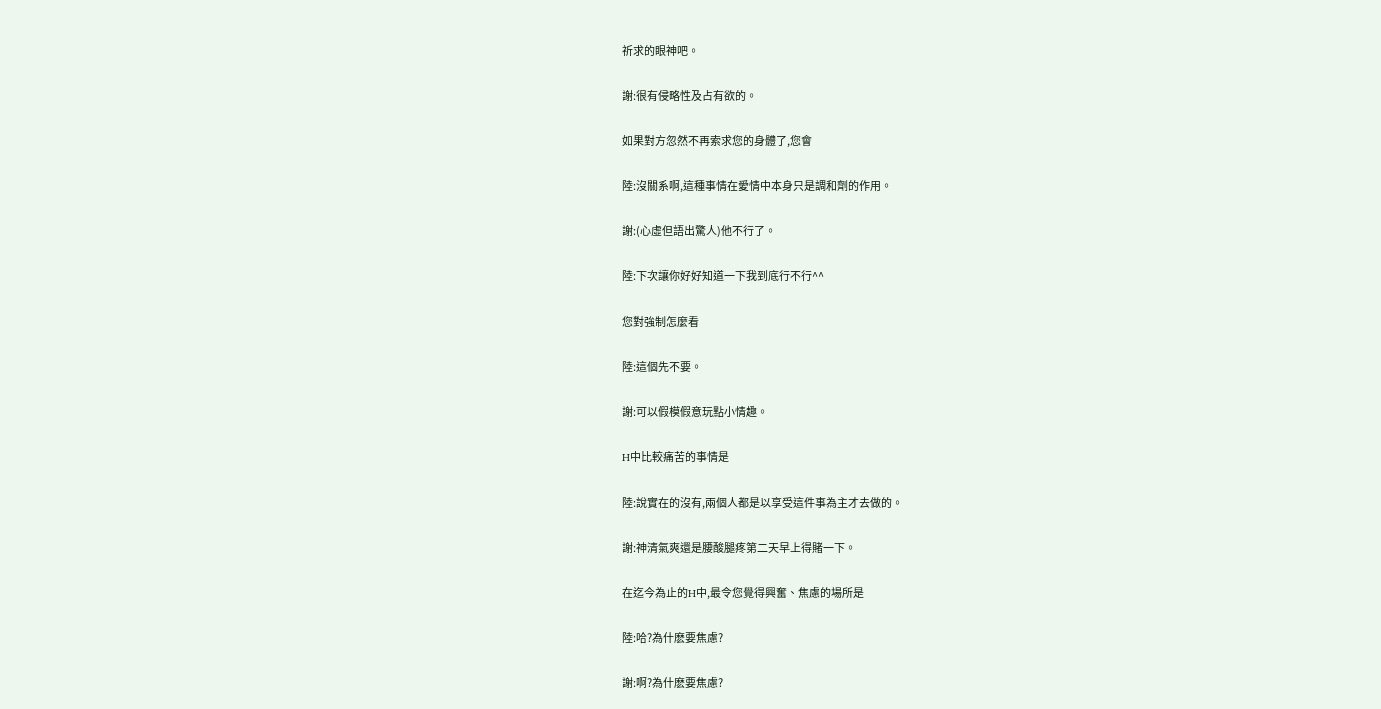祈求的眼神吧。

謝:很有侵略性及占有欲的。

如果對方忽然不再索求您的身體了,您會

陸:沒關系啊,這種事情在愛情中本身只是調和劑的作用。

謝:(心虛但語出驚人)他不行了。

陸:下次讓你好好知道一下我到底行不行^^

您對強制怎麼看

陸:這個先不要。

謝:可以假模假意玩點小情趣。

H中比較痛苦的事情是

陸:說實在的沒有,兩個人都是以享受這件事為主才去做的。

謝:神清氣爽還是腰酸腿疼第二天早上得賭一下。

在迄今為止的H中,最令您覺得興奮、焦慮的場所是

陸:哈?為什麽要焦慮?

謝:啊?為什麽要焦慮?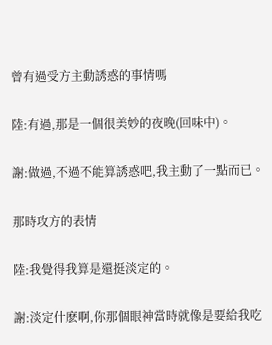曾有過受方主動誘惑的事情嗎

陸:有過,那是一個很美妙的夜晚(回味中)。

謝:做過,不過不能算誘惑吧,我主動了一點而已。

那時攻方的表情

陸:我覺得我算是還挺淡定的。

謝:淡定什麽啊,你那個眼神當時就像是要給我吃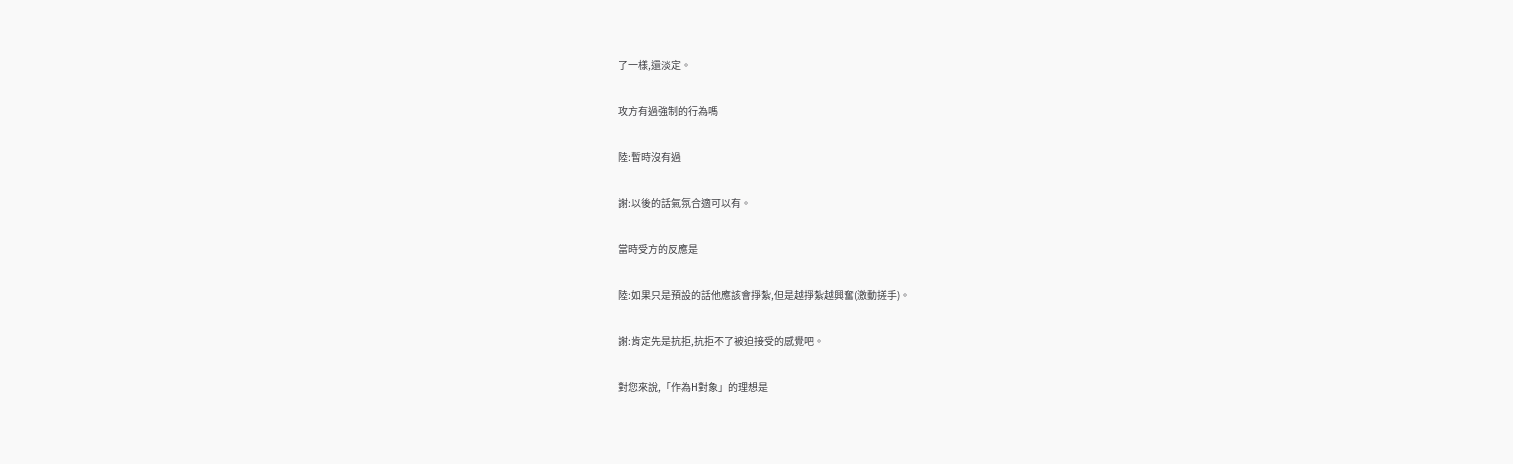了一樣,還淡定。

攻方有過強制的行為嗎

陸:暫時沒有過

謝:以後的話氣氛合適可以有。

當時受方的反應是

陸:如果只是預設的話他應該會掙紮,但是越掙紮越興奮(激動搓手)。

謝:肯定先是抗拒,抗拒不了被迫接受的感覺吧。

對您來說,「作為H對象」的理想是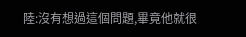陸:沒有想過這個問題,畢竟他就很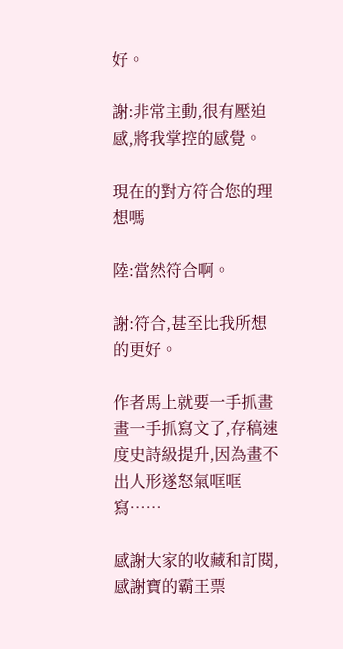好。

謝:非常主動,很有壓迫感,將我掌控的感覺。

現在的對方符合您的理想嗎

陸:當然符合啊。

謝:符合,甚至比我所想的更好。

作者馬上就要一手抓畫畫一手抓寫文了,存稿速度史詩級提升,因為畫不出人形遂怒氣哐哐寫……

感謝大家的收藏和訂閱,感謝寶的霸王票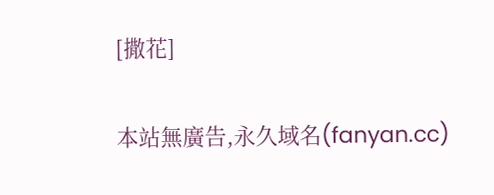[撒花]

本站無廣告,永久域名(fanyan.cc)